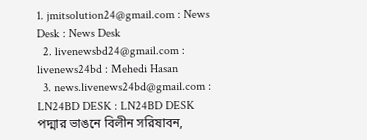1. jmitsolution24@gmail.com : News Desk : News Desk
  2. livenewsbd24@gmail.com : livenews24bd : Mehedi Hasan
  3. news.livenews24bd@gmail.com : LN24BD DESK : LN24BD DESK
পদ্মার ভাঙনে বিলীন সরিষাবন,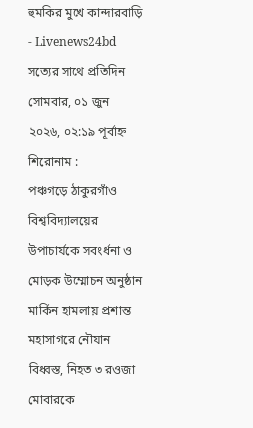হুমকির মুখে কান্দারবাড়ি - Livenews24bd সত্যের সাথে প্রতিদিন
সোমবার, ০১ জুন ২০২৬, ০২:১৯ পূর্বাহ্ন
শিরোনাম :
পঞ্চগড়ে ঠাকুরগাঁও বিশ্ববিদ্যালয়ের উপাচার্যকে সবংর্ধনা ও মোড়ক উম্মোচন অনুষ্ঠান মার্কিন হামলায় প্রশান্ত মহাসাগরে নৌযান বিধ্বস্ত, নিহত ৩ রওজা মোবারকে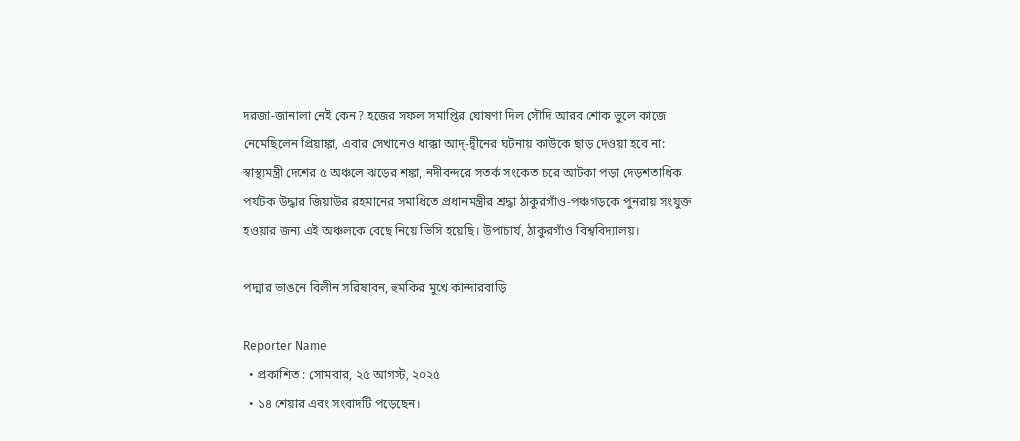দরজা-জানালা নেই কেন? হজের সফল সমাপ্তির ঘোষণা দিল সৌদি আরব শোক ভুলে কাজে নেমেছিলেন প্রিয়াঙ্কা, এবার সেখানেও ধাক্কা আদ্-দ্বীনের ঘটনায় কাউকে ছাড় দেওয়া হবে না: স্বাস্থ্যমন্ত্রী দেশের ৫ অঞ্চলে ঝড়ের শঙ্কা, নদীবন্দরে সতর্ক সংকেত চরে আটকা পড়া দেড়শতাধিক পর্যটক উদ্ধার জিয়াউর রহমানের সমাধিতে প্রধানমন্ত্রীর শ্রদ্ধা ঠাকুরগাঁও-পঞ্চগড়কে পুনরায় সংযুক্ত হওয়ার জন্য এই অঞ্চলকে বেছে নিয়ে ভিসি হয়েছি। উপাচার্য, ঠাকুরগাঁও বিশ্ববিদ্যালয়।

পদ্মার ভাঙনে বিলীন সরিষাবন, হুমকির মুখে কান্দারবাড়ি

Reporter Name
  • প্রকাশিত : সোমবার, ২৫ আগস্ট, ২০২৫
  • ১৪ শেয়ার এবং সংবাদটি পড়েছেন।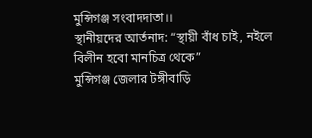মুন্সিগঞ্জ সংবাদদাতা।।
স্থানীয়দের আর্তনাদ: “স্থায়ী বাঁধ চাই, নইলে বিলীন হবো মানচিত্র থেকে”
মুন্সিগঞ্জ জেলার টঙ্গীবাড়ি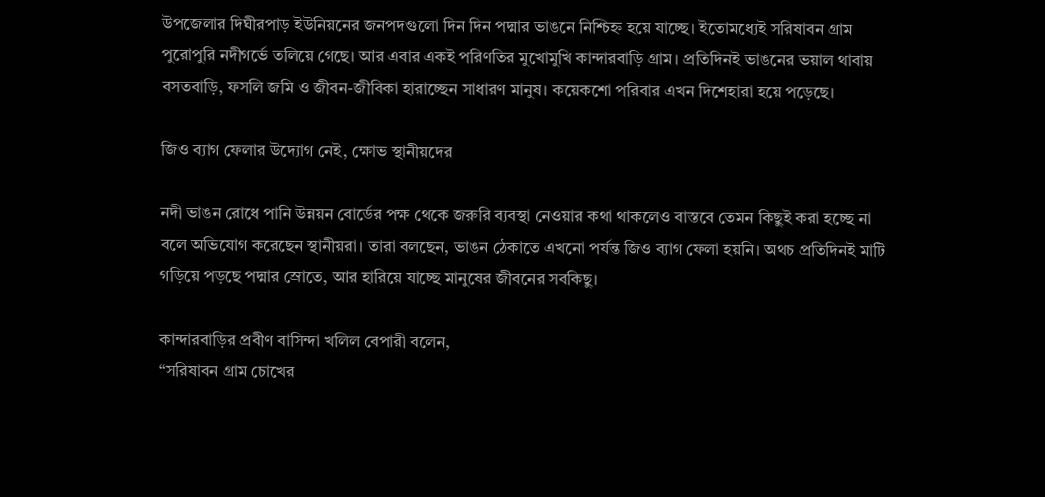উপজেলার দিঘীরপাড় ইউনিয়নের জনপদগুলো দিন দিন পদ্মার ভাঙনে নিশ্চিহ্ন হয়ে যাচ্ছে। ইতোমধ্যেই সরিষাবন গ্রাম পুরোপুরি নদীগর্ভে তলিয়ে গেছে। আর এবার একই পরিণতির মুখোমুখি কান্দারবাড়ি গ্রাম। প্রতিদিনই ভাঙনের ভয়াল থাবায় বসতবাড়ি, ফসলি জমি ও জীবন-জীবিকা হারাচ্ছেন সাধারণ মানুষ। কয়েকশো পরিবার এখন দিশেহারা হয়ে পড়েছে।

জিও ব্যাগ ফেলার উদ্যোগ নেই, ক্ষোভ স্থানীয়দের

নদী ভাঙন রোধে পানি উন্নয়ন বোর্ডের পক্ষ থেকে জরুরি ব্যবস্থা নেওয়ার কথা থাকলেও বাস্তবে তেমন কিছুই করা হচ্ছে না বলে অভিযোগ করেছেন স্থানীয়রা। তারা বলছেন, ভাঙন ঠেকাতে এখনো পর্যন্ত জিও ব্যাগ ফেলা হয়নি। অথচ প্রতিদিনই মাটি গড়িয়ে পড়ছে পদ্মার স্রোতে, আর হারিয়ে যাচ্ছে মানুষের জীবনের সবকিছু।

কান্দারবাড়ির প্রবীণ বাসিন্দা খলিল বেপারী বলেন,
“সরিষাবন গ্রাম চোখের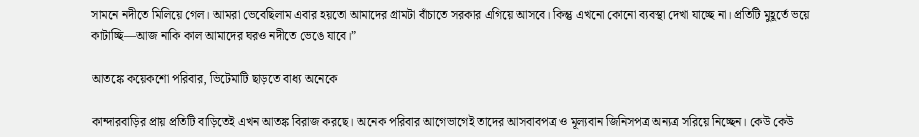সামনে নদীতে মিলিয়ে গেল। আমরা ভেবেছিলাম এবার হয়তো আমাদের গ্রামটা বাঁচাতে সরকার এগিয়ে আসবে। কিন্তু এখনো কোনো ব্যবস্থা দেখা যাচ্ছে না। প্রতিটি মুহূর্তে ভয়ে কাটাচ্ছি—আজ নাকি কাল আমাদের ঘরও নদীতে ভেঙে যাবে।”

আতঙ্কে কয়েকশো পরিবার, ভিটেমাটি ছাড়তে বাধ্য অনেকে

কান্দারবাড়ির প্রায় প্রতিটি বাড়িতেই এখন আতঙ্ক বিরাজ করছে। অনেক পরিবার আগেভাগেই তাদের আসবাবপত্র ও মূল্যবান জিনিসপত্র অন্যত্র সরিয়ে নিচ্ছেন। কেউ কেউ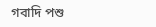গবাদি পশু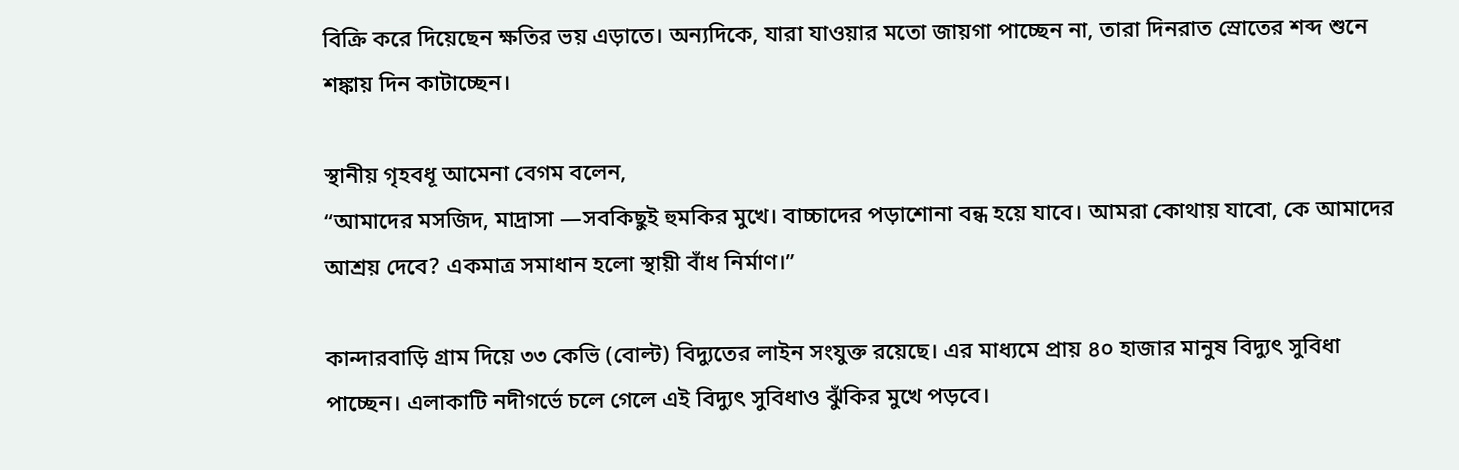বিক্রি করে দিয়েছেন ক্ষতির ভয় এড়াতে। অন্যদিকে, যারা যাওয়ার মতো জায়গা পাচ্ছেন না, তারা দিনরাত স্রোতের শব্দ শুনে শঙ্কায় দিন কাটাচ্ছেন।

স্থানীয় গৃহবধূ আমেনা বেগম বলেন,
“আমাদের মসজিদ, মাদ্রাসা —সবকিছুই হুমকির মুখে। বাচ্চাদের পড়াশোনা বন্ধ হয়ে যাবে। আমরা কোথায় যাবো, কে আমাদের আশ্রয় দেবে? একমাত্র সমাধান হলো স্থায়ী বাঁধ নির্মাণ।”

কান্দারবাড়ি গ্রাম দিয়ে ৩৩ কেভি (বোল্ট) বিদ্যুতের লাইন সংযুক্ত রয়েছে। এর মাধ্যমে প্রায় ৪০ হাজার মানুষ বিদ্যুৎ সুবিধা পাচ্ছেন। এলাকাটি নদীগর্ভে চলে গেলে এই বিদ্যুৎ সুবিধাও ঝুঁকির মুখে পড়বে।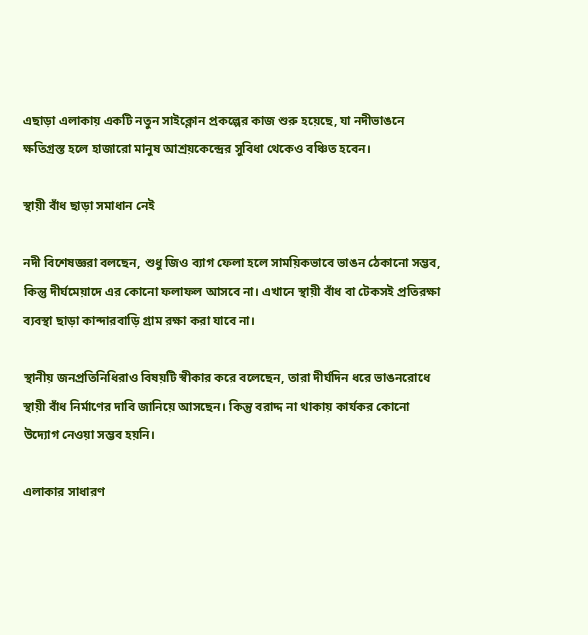এছাড়া এলাকায় একটি নতুন সাইক্লোন প্রকল্পের কাজ শুরু হয়েছে, যা নদীভাঙনে ক্ষতিগ্রস্ত হলে হাজারো মানুষ আশ্রয়কেন্দ্রের সুবিধা থেকেও বঞ্চিত হবেন।

স্থায়ী বাঁধ ছাড়া সমাধান নেই

নদী বিশেষজ্ঞরা বলছেন, শুধু জিও ব্যাগ ফেলা হলে সাময়িকভাবে ভাঙন ঠেকানো সম্ভব, কিন্তু দীর্ঘমেয়াদে এর কোনো ফলাফল আসবে না। এখানে স্থায়ী বাঁধ বা টেকসই প্রতিরক্ষা ব্যবস্থা ছাড়া কান্দারবাড়ি গ্রাম রক্ষা করা যাবে না।

স্থানীয় জনপ্রতিনিধিরাও বিষয়টি স্বীকার করে বলেছেন, তারা দীর্ঘদিন ধরে ভাঙনরোধে স্থায়ী বাঁধ নির্মাণের দাবি জানিয়ে আসছেন। কিন্তু বরাদ্দ না থাকায় কার্যকর কোনো উদ্যোগ নেওয়া সম্ভব হয়নি।

এলাকার সাধারণ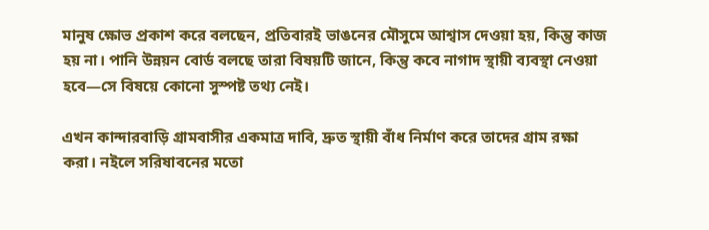মানুষ ক্ষোভ প্রকাশ করে বলছেন, প্রতিবারই ভাঙনের মৌসুমে আশ্বাস দেওয়া হয়, কিন্তু কাজ হয় না। পানি উন্নয়ন বোর্ড বলছে তারা বিষয়টি জানে, কিন্তু কবে নাগাদ স্থায়ী ব্যবস্থা নেওয়া হবে—সে বিষয়ে কোনো সুস্পষ্ট তথ্য নেই।

এখন কান্দারবাড়ি গ্রামবাসীর একমাত্র দাবি, দ্রুত স্থায়ী বাঁধ নির্মাণ করে তাদের গ্রাম রক্ষা করা। নইলে সরিষাবনের মতো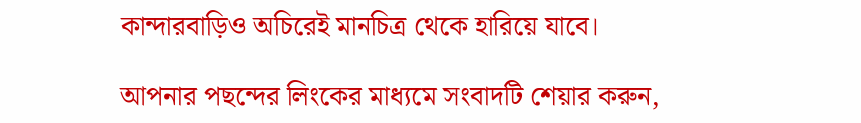কান্দারবাড়িও অচিরেই মানচিত্র থেকে হারিয়ে যাবে।

আপনার পছন্দের লিংকের মাধ্যমে সংবাদটি শেয়ার করুন,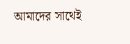আমাদের সাথেই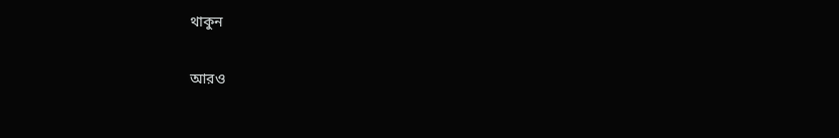থাকুন

আরও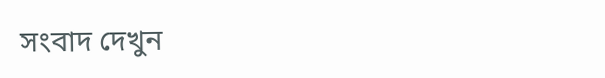সংবাদ দেখুন